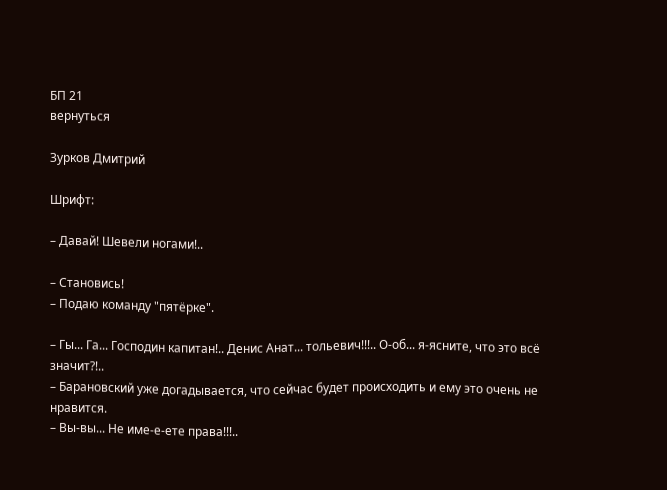БП 21
вернуться

Зурков Дмитрий

Шрифт:

– Давай! Шевели ногами!..

– Становись!
– Подаю команду "пятёрке".

– Гы... Га... Господин капитан!.. Денис Анат... тольевич!!!.. О-об... я-ясните, что это всё значит?!..
– Барановский уже догадывается, что сейчас будет происходить и ему это очень не нравится.
– Вы-вы... Не име-е-ете права!!!..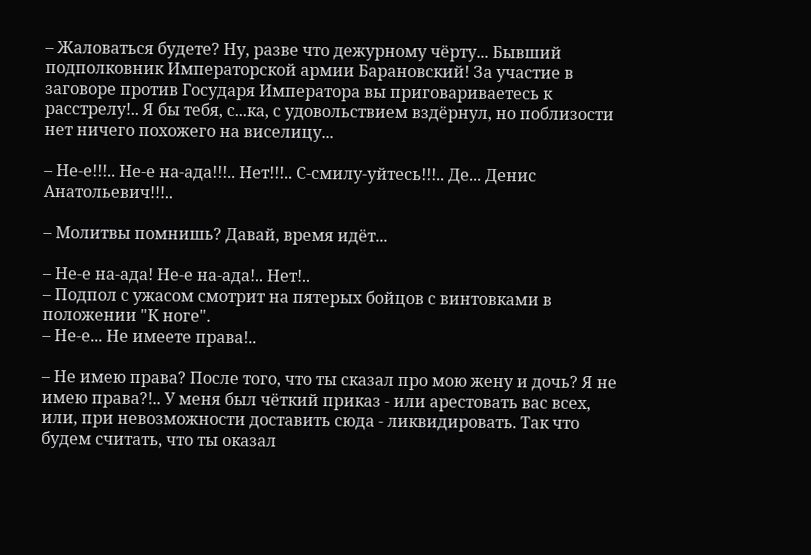– Жаловаться будете? Ну, разве что дежурному чёрту... Бывший подполковник Императорской армии Барановский! За участие в заговоре против Государя Императора вы приговариваетесь к расстрелу!.. Я бы тебя, с...ка, с удовольствием вздёрнул, но поблизости нет ничего похожего на виселицу...

– Не-е!!!.. Не-е на-ада!!!.. Нет!!!.. С-смилу-уйтесь!!!.. Де... Денис Анатольевич!!!..

– Молитвы помнишь? Давай, время идёт...

– Не-е на-ада! Не-е на-ада!.. Нет!..
– Подпол с ужасом смотрит на пятерых бойцов с винтовками в положении "К ноге".
– Не-е... Не имеете права!..

– Не имею права? После того, что ты сказал про мою жену и дочь? Я не имею права?!.. У меня был чёткий приказ - или арестовать вас всех, или, при невозможности доставить сюда - ликвидировать. Так что будем считать, что ты оказал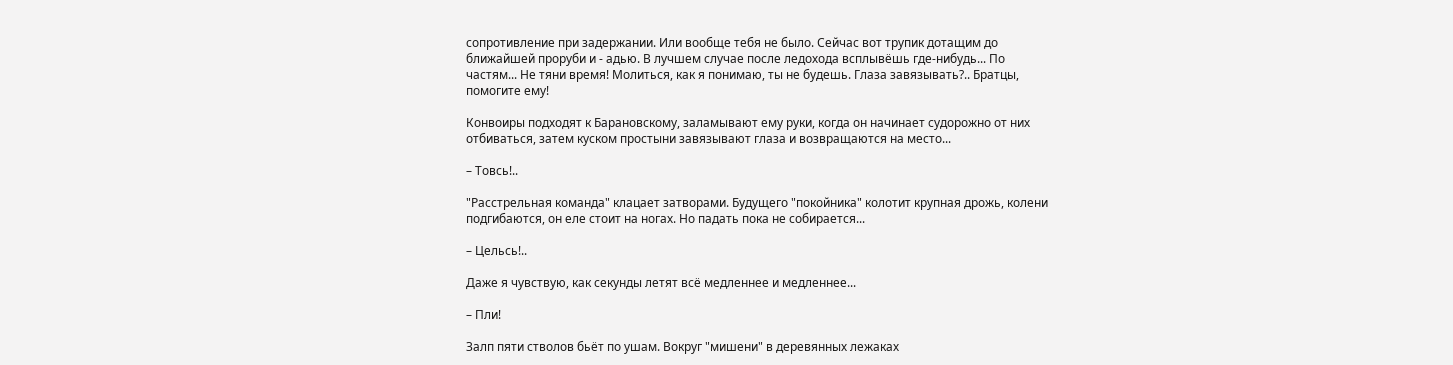сопротивление при задержании. Или вообще тебя не было. Сейчас вот трупик дотащим до ближайшей проруби и - адью. В лучшем случае после ледохода всплывёшь где-нибудь... По частям... Не тяни время! Молиться, как я понимаю, ты не будешь. Глаза завязывать?.. Братцы, помогите ему!

Конвоиры подходят к Барановскому, заламывают ему руки, когда он начинает судорожно от них отбиваться, затем куском простыни завязывают глаза и возвращаются на место...

– Товсь!..

"Расстрельная команда" клацает затворами. Будущего "покойника" колотит крупная дрожь, колени подгибаются, он еле стоит на ногах. Но падать пока не собирается...

– Цельсь!..

Даже я чувствую, как секунды летят всё медленнее и медленнее...

– Пли!

Залп пяти стволов бьёт по ушам. Вокруг "мишени" в деревянных лежаках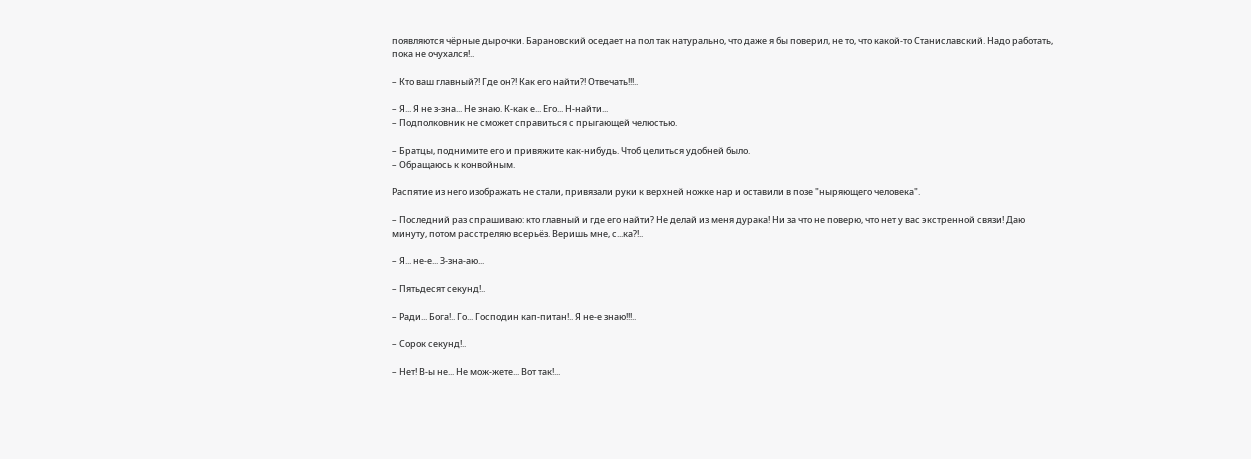появляются чёрные дырочки. Барановский оседает на пол так натурально, что даже я бы поверил, не то, что какой-то Станиславский. Надо работать, пока не очухался!..

– Кто ваш главный?! Где он?! Как его найти?! Отвечать!!!..

– Я... Я не з-зна... Не знаю. К-как е... Его... Н-найти...
– Подполковник не сможет справиться с прыгающей челюстью.

– Братцы, поднимите его и привяжите как-нибудь. Чтоб целиться удобней было.
– Обращаюсь к конвойным.

Распятие из него изображать не стали, привязали руки к верхней ножке нар и оставили в позе "ныряющего человека".

– Последний раз спрашиваю: кто главный и где его найти? Не делай из меня дурака! Ни за что не поверю, что нет у вас экстренной связи! Даю минуту, потом расстреляю всерьёз. Веришь мне, с...ка?!..

– Я... не-е... З-зна-аю...

– Пятьдесят секунд!..

– Ради... Бога!.. Го... Господин кап-питан!.. Я не-е знаю!!!..

– Сорок секунд!..

– Нет! В-ы не... Не мож-жете... Вот так!...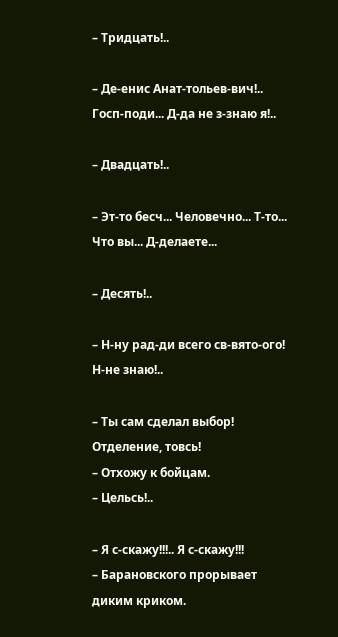– Тридцать!..

– Де-енис Анат-тольев-вич!.. Госп-поди... Д-да не з-знаю я!..

– Двадцать!..

– Эт-то бесч... Человечно... Т-то... Что вы... Д-делаете...

– Десять!..

– Н-ну рад-ди всего св-вято-ого! Н-не знаю!..

– Ты сам сделал выбор! Отделение, товсь!
– Отхожу к бойцам.
– Цельсь!..

– Я с-скажу!!!.. Я с-скажу!!!
– Барановского прорывает диким криком.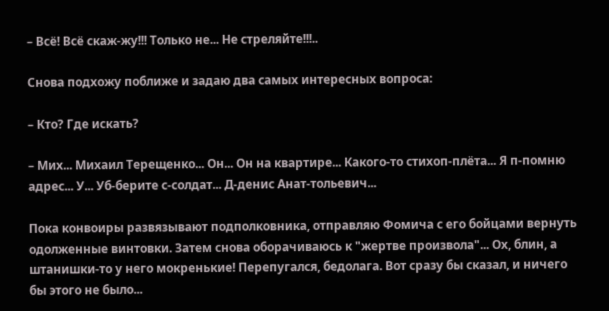– Всё! Всё скаж-жу!!! Только не... Не стреляйте!!!..

Снова подхожу поближе и задаю два самых интересных вопроса:

– Кто? Где искать?

– Мих... Михаил Терещенко... Он... Он на квартире... Какого-то стихоп-плёта... Я п-помню адрес... У... Уб-берите с-солдат... Д-денис Анат-тольевич...

Пока конвоиры развязывают подполковника, отправляю Фомича с его бойцами вернуть одолженные винтовки. Затем снова оборачиваюсь к "жертве произвола"... Ох, блин, а штанишки-то у него мокренькие! Перепугался, бедолага. Вот сразу бы сказал, и ничего бы этого не было...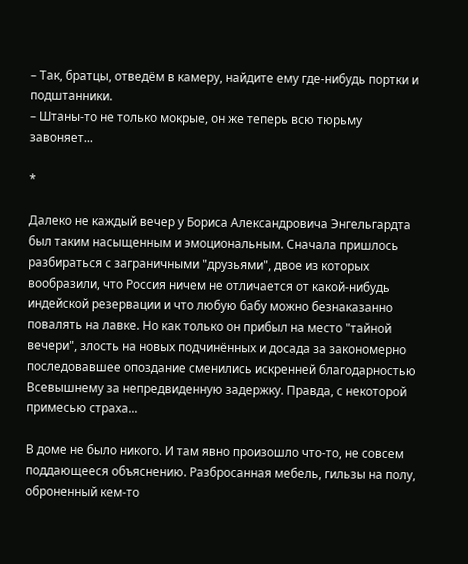– Так, братцы, отведём в камеру, найдите ему где-нибудь портки и подштанники.
– Штаны-то не только мокрые, он же теперь всю тюрьму завоняет...

*

Далеко не каждый вечер у Бориса Александровича Энгельгардта был таким насыщенным и эмоциональным. Сначала пришлось разбираться с заграничными "друзьями", двое из которых вообразили, что Россия ничем не отличается от какой-нибудь индейской резервации и что любую бабу можно безнаказанно повалять на лавке. Но как только он прибыл на место "тайной вечери", злость на новых подчинённых и досада за закономерно последовавшее опоздание сменились искренней благодарностью Всевышнему за непредвиденную задержку. Правда, с некоторой примесью страха...

В доме не было никого. И там явно произошло что-то, не совсем поддающееся объяснению. Разбросанная мебель, гильзы на полу, оброненный кем-то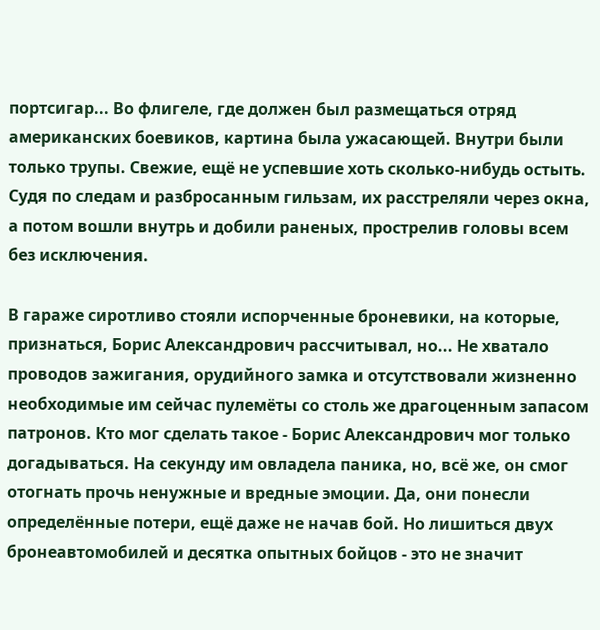портсигар... Во флигеле, где должен был размещаться отряд американских боевиков, картина была ужасающей. Внутри были только трупы. Свежие, ещё не успевшие хоть сколько-нибудь остыть. Судя по следам и разбросанным гильзам, их расстреляли через окна, а потом вошли внутрь и добили раненых, прострелив головы всем без исключения.

В гараже сиротливо стояли испорченные броневики, на которые, признаться, Борис Александрович рассчитывал, но... Не хватало проводов зажигания, орудийного замка и отсутствовали жизненно необходимые им сейчас пулемёты со столь же драгоценным запасом патронов. Кто мог сделать такое - Борис Александрович мог только догадываться. На секунду им овладела паника, но, всё же, он смог отогнать прочь ненужные и вредные эмоции. Да, они понесли определённые потери, ещё даже не начав бой. Но лишиться двух бронеавтомобилей и десятка опытных бойцов - это не значит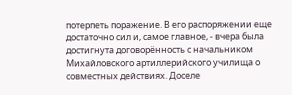потерпеть поражение. В его распоряжении еще достаточно сил и, самое главное, - вчера была достигнута договорённость с начальником Михайловского артиллерийского училища о совместных действиях. Доселе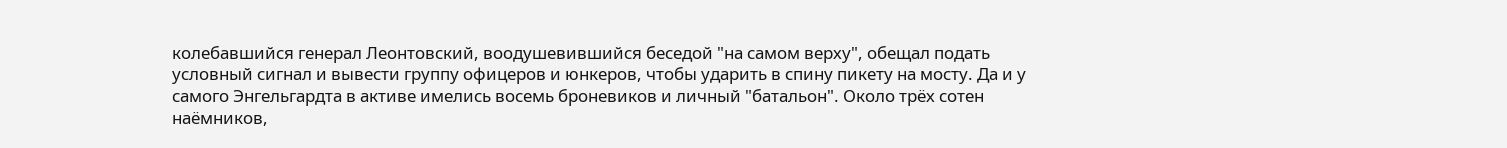колебавшийся генерал Леонтовский, воодушевившийся беседой "на самом верху", обещал подать условный сигнал и вывести группу офицеров и юнкеров, чтобы ударить в спину пикету на мосту. Да и у самого Энгельгардта в активе имелись восемь броневиков и личный "батальон". Около трёх сотен наёмников,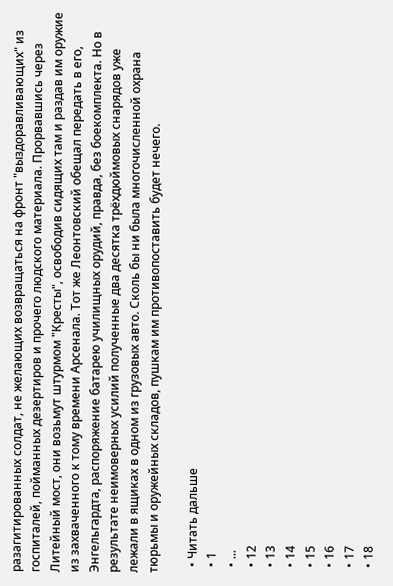разагитированных солдат, не желающих возвращаться на фронт "выздоравливающих" из госпиталей, пойманных дезертиров и прочего людского материала. Прорвавшись через Литейный мост, они возьмут штурмом "Кресты", освободив сидящих там и раздав им оружие из захваченного к тому времени Арсенала. Тот же Леонтовский обещал передать в его, Энгельгардта, распоряжение батарею училищных орудий, правда, без боекомплекта. Но в результате неимоверных усилий полученные два десятка трёхдюймовых снарядов уже лежали в ящиках в одном из грузовых авто. Сколь бы ни была многочисленной охрана тюрьмы и оружейных складов, пушкам им противопоставить будет нечего.

  • Читать дальше
  • 1
  • ...
  • 12
  • 13
  • 14
  • 15
  • 16
  • 17
  • 18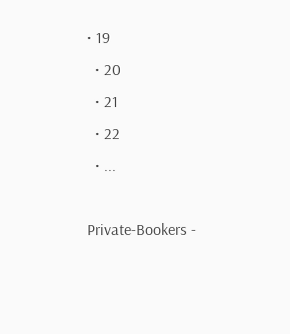• 19
  • 20
  • 21
  • 22
  • ...

Private-Bookers -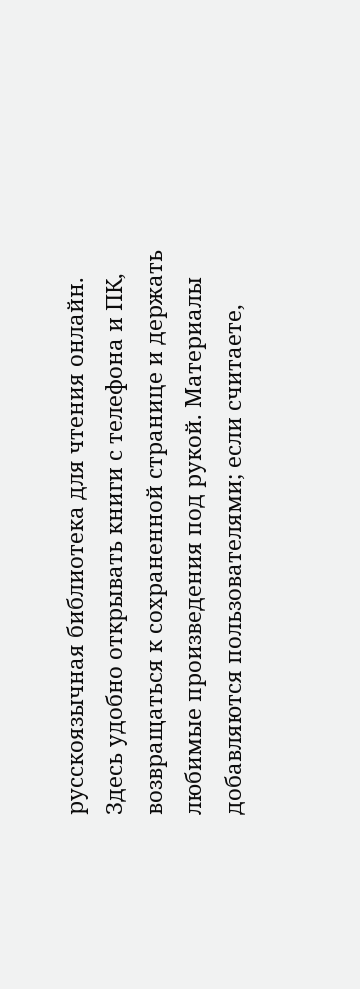русскоязычная библиотека для чтения онлайн. Здесь удобно открывать книги с телефона и ПК, возвращаться к сохраненной странице и держать любимые произведения под рукой. Материалы добавляются пользователями; если считаете,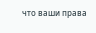что ваши права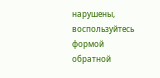нарушены, воспользуйтесь формой обратной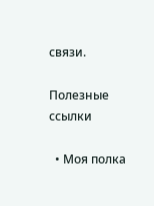связи.

Полезные ссылки

  • Моя полка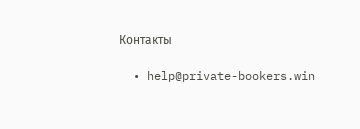Контакты

  • help@private-bookers.win